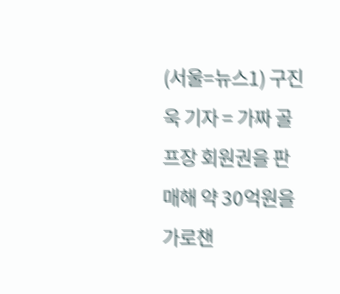(서울=뉴스1) 구진욱 기자 = 가짜 골프장 회원권을 판매해 약 30억원을 가로챈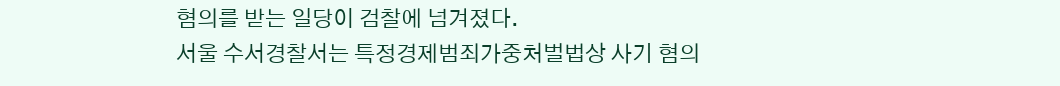혐의를 받는 일당이 검찰에 넘겨졌다.
서울 수서경찰서는 특정경제범죄가중처벌법상 사기 혐의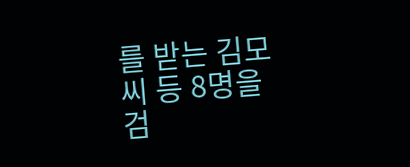를 받는 김모씨 등 8명을 검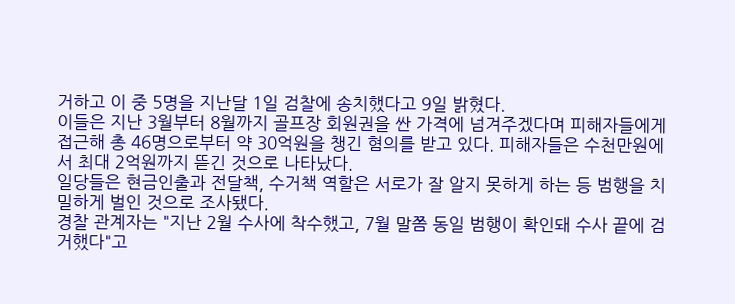거하고 이 중 5명을 지난달 1일 검찰에 송치했다고 9일 밝혔다.
이들은 지난 3월부터 8월까지 골프장 회원권을 싼 가격에 넘겨주겠다며 피해자들에게 접근해 총 46명으로부터 약 30억원을 챙긴 혐의를 받고 있다. 피해자들은 수천만원에서 최대 2억원까지 뜯긴 것으로 나타났다.
일당들은 현금인출과 전달책, 수거책 역할은 서로가 잘 알지 못하게 하는 등 범행을 치밀하게 벌인 것으로 조사됐다.
경찰 관계자는 "지난 2월 수사에 착수했고, 7월 말쯤 동일 범행이 확인돼 수사 끝에 검거했다"고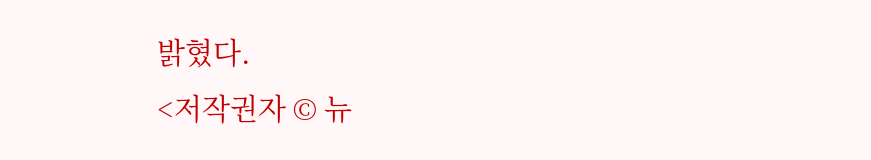밝혔다.
<저작권자 © 뉴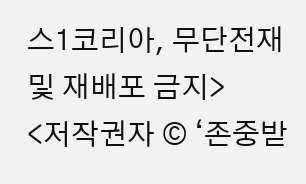스1코리아, 무단전재 및 재배포 금지>
<저작권자 © ‘존중받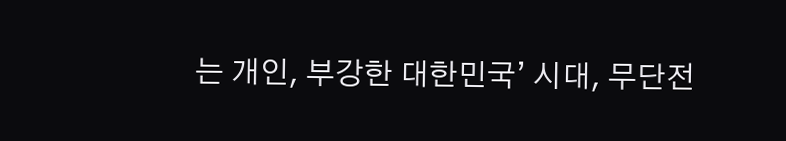는 개인, 부강한 대한민국’ 시대, 무단전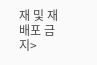재 및 재배포 금지>